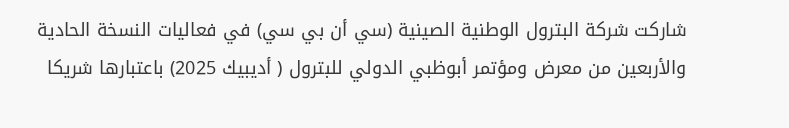شاركت شركة البترول الوطنية الصينية (سي أن بي سي) في فعاليات النسخة الحادية والأربعين من معرض ومؤتمر أبوظبي الدولي للبترول ( أديبيك 2025) باعتبارها شريكا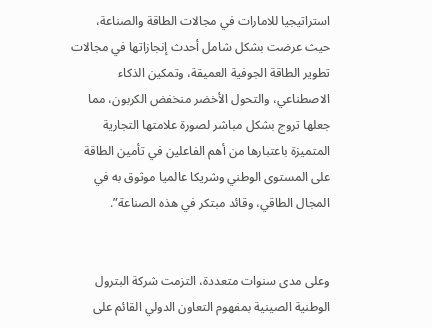استراتيجيا للامارات في مجالات الطاقة والصناعة، حيث عرضت بشكل شامل أحدث إنجازاتها في مجالات تطوير الطاقة الجوفية العميقة، وتمكين الذكاء الاصطناعي، والتحول الأخضر منخفض الكربون، مما جعلها تروج بشكل مباشر لصورة علامتها التجارية المتميزة باعتبارها من أهم الفاعلين في تأمين الطاقة على المستوى الوطني وشريكا عالميا موثوق به في المجال الطاقي، وقائد مبتكر في هذه الصناعة”.


وعلى مدى سنوات متعددة، التزمت شركة البترول الوطنية الصينية بمفهوم التعاون الدولي القائم على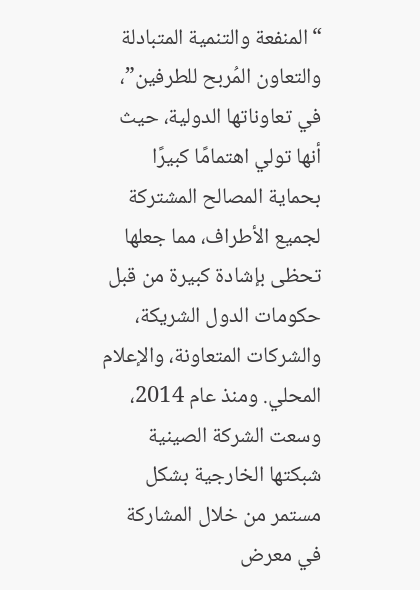“المنفعة والتنمية المتبادلة والتعاون المُربح للطرفين”، في تعاوناتها الدولية، حيث أنها تولي اهتمامًا كبيرًا بحماية المصالح المشتركة لجميع الأطراف، مما جعلها تحظى بإشادة كبيرة من قبل حكومات الدول الشريكة، والشركات المتعاونة، والإعلام المحلي. ومنذ عام 2014، وسعت الشركة الصينية شبكتها الخارجية بشكل مستمر من خلال المشاركة في معرض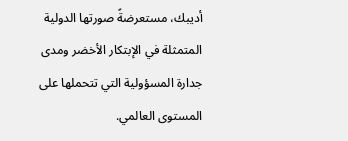أديبك، مستعرضةً صورتها الدولية المتمثلة في الإبتكار الأخضر ومدى جدارة المسؤولية التي تتحملها على المستوى العالمي.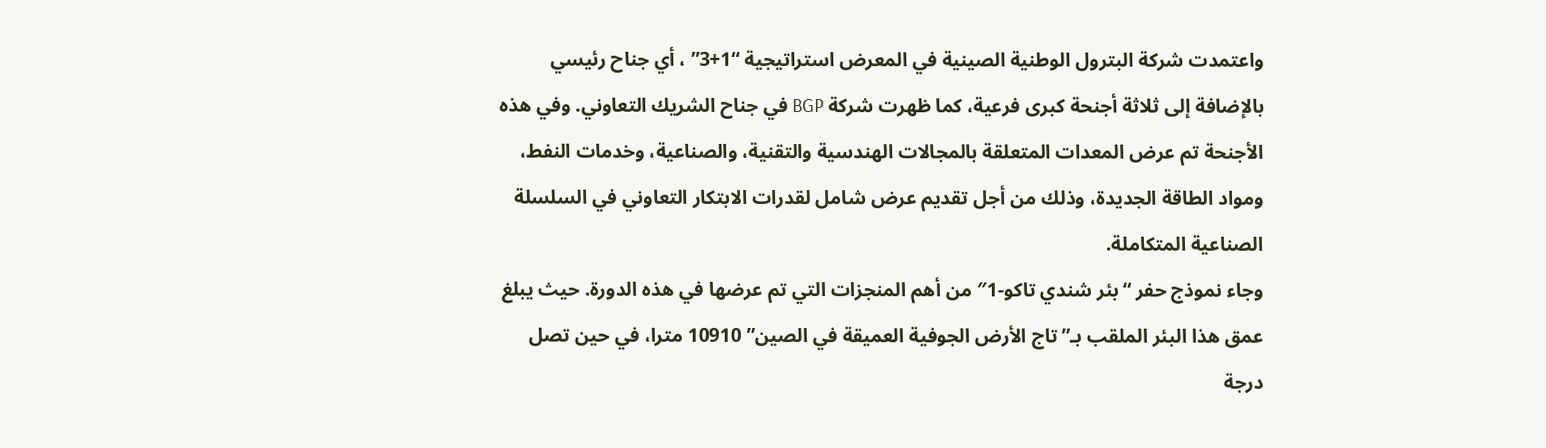واعتمدت شركة البترول الوطنية الصينية في المعرض استراتيجية “1+3” ، أي جناح رئيسي بالإضافة إلى ثلاثة أجنحة كبرى فرعية، كما ظهرت شركة BGP في جناح الشريك التعاوني. وفي هذه الأجنحة تم عرض المعدات المتعلقة بالمجالات الهندسية والتقنية، والصناعية، وخدمات النفط، ومواد الطاقة الجديدة، وذلك من أجل تقديم عرض شامل لقدرات الابتكار التعاوني في السلسلة الصناعية المتكاملة.
وجاء نموذج حفر “بئر شندي تاكو-1″ من أهم المنجزات التي تم عرضها في هذه الدورة. حيث يبلغ عمق هذا البئر الملقب بـ” تاج الأرض الجوفية العميقة في الصين” 10910 مترا، في حين تصل درجة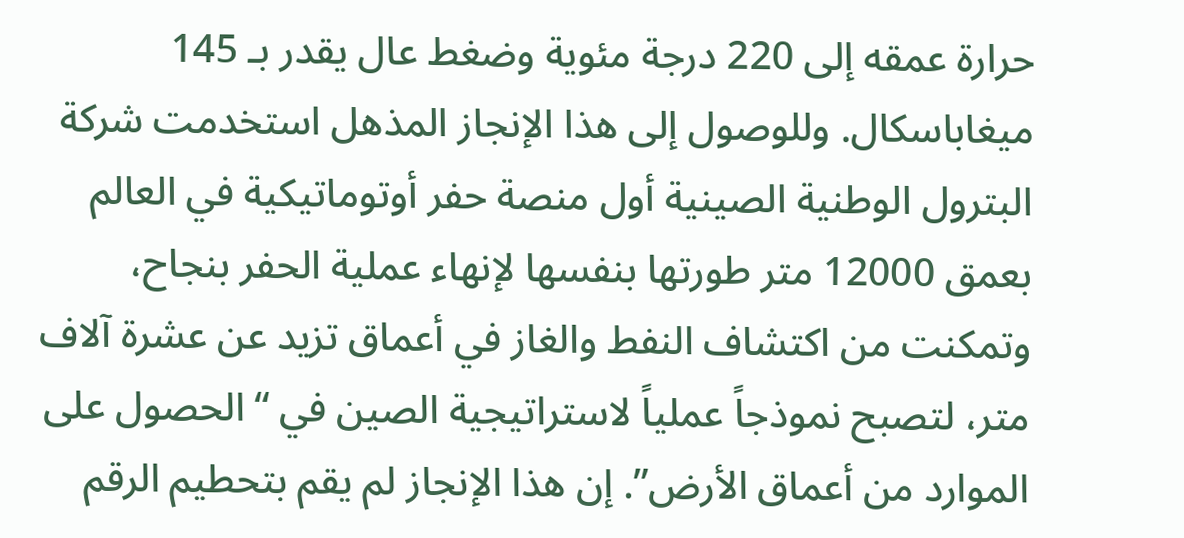حرارة عمقه إلى 220 درجة مئوية وضغط عال يقدر بـ 145 ميغاباسكال. وللوصول إلى هذا الإنجاز المذهل استخدمت شركة البترول الوطنية الصينية أول منصة حفر أوتوماتيكية في العالم بعمق 12000 متر طورتها بنفسها لإنهاء عملية الحفر بنجاح، وتمكنت من اكتشاف النفط والغاز في أعماق تزيد عن عشرة آلاف متر، لتصبح نموذجاً عملياً لاستراتيجية الصين في “الحصول على الموارد من أعماق الأرض”. إن هذا الإنجاز لم يقم بتحطيم الرقم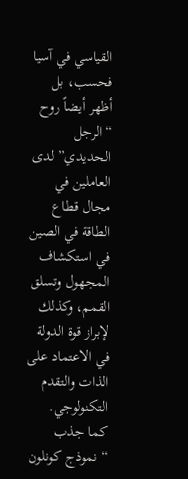القياسي في آسيا فحسب، بل أظهر أيضاً روح “الرجل الحديدي” لدى العاملين في مجال قطاع الطاقة في الصين في استكشاف المجهول وتسلق القمم، وكذلك لإبراز قوة الدولة في الاعتماد على الذات والتقدم التكنولوجي.
كما جذب “نموذج كونلون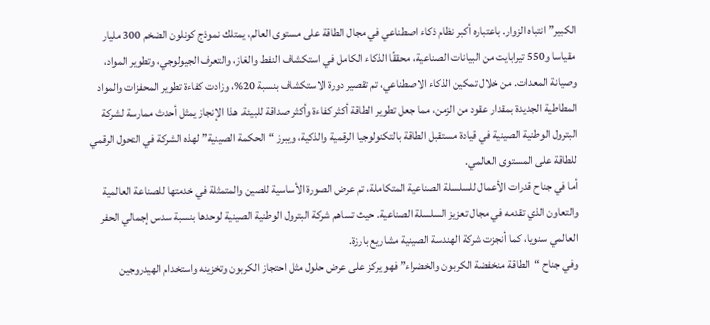الكبير” انتباه الزوار. باعتباره أكبر نظام ذكاء اصطناعي في مجال الطاقة على مستوى العالم، يمتلك نموذج كونلون الضخم 300 مليار مقياسا و550 تيرابايت من البيانات الصناعية، محققًا الذكاء الكامل في استكشاف النفط والغاز، والتعرف الجيولوجي، وتطوير المواد، وصيانة المعدات. من خلال تمكين الذكاء الاصطناعي، تم تقصير دورة الاستكشاف بنسبة 20%، وزادت كفاءة تطوير المحفزات والمواد المطاطية الجديدة بمقدار عقود من الزمن، مما جعل تطوير الطاقة أكثر كفاءة وأكثر صداقة للبيئة. هذا الإنجاز يمثل أحدث ممارسة لشركة البترول الوطنية الصينية في قيادة مستقبل الطاقة بالتكنولوجيا الرقمية والذكية، ويبرز “الحكمة الصينية” لهذه الشركة في التحول الرقمي للطاقة على المستوى العالمي.
أما في جناح قدرات الأعمال للسلسلة الصناعية المتكاملة، تم عرض الصورة الأساسية للصين والمتمثلة في خدمتها للصناعة العالمية والتعاون الذي تقدمه في مجال تعزيز السلسلة الصناعية. حيث تساهم شركة البترول الوطنية الصينية لوحدها بنسبة سدس إجمالي الحفر العالمي سنويا، كما أنجزت شركة الهندسة الصينية مشاريع بارزة.
وفي جناح “الطاقة منخفضة الكربون والخضراء” فهو يركز على عرض حلول مثل احتجاز الكربون وتخزينه واستخدام الهيدروجين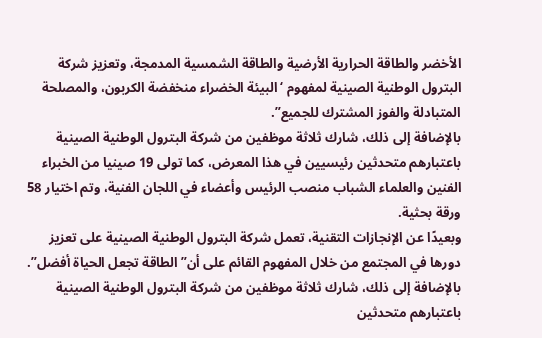الأخضر والطاقة الحرارية الأرضية والطاقة الشمسية المدمجة، وتعزيز شركة البترول الوطنية الصينية لمفهوم ‘البيئة الخضراء منخفضة الكربون، والمصلحة المتبادلة والفوز المشترك للجميع”.
بالإضافة إلى ذلك، شارك ثلاثة موظفين من شركة البترول الوطنية الصينية باعتبارهم متحدثين رئيسيين في هذا المعرض، كما تولى 19 صينيا من الخبراء الفنين والعلماء الشباب منصب الرئيس وأعضاء في اللجان الفنية، وتم اختيار 58 ورقة بحثية.
وبعيدًا عن الإنجازات التقنية، تعمل شركة البترول الوطنية الصينية على تعزيز دورها في المجتمع من خلال المفهوم القائم على أن”الطاقة تجعل الحياة أفضل”.
بالإضافة إلى ذلك، شارك ثلاثة موظفين من شركة البترول الوطنية الصينية باعتبارهم متحدثين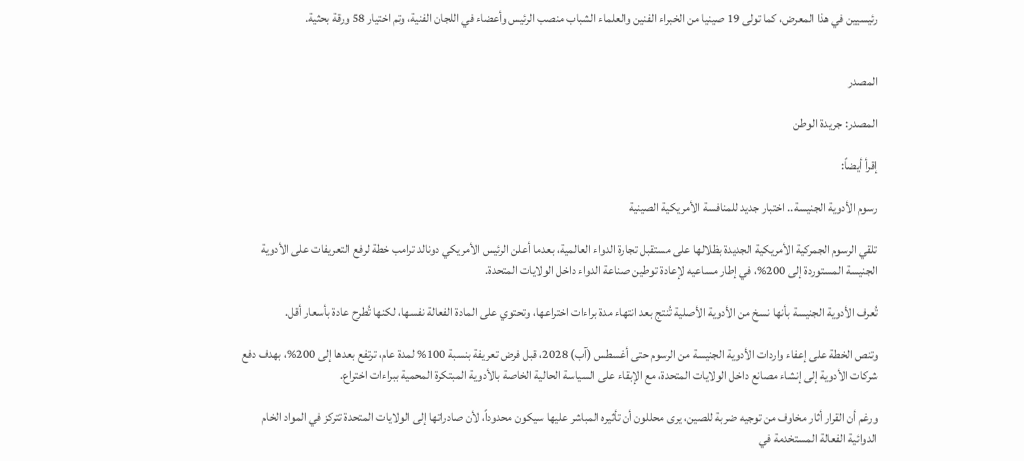رئيسيين في هذا المعرض، كما تولى 19 صينيا من الخبراء الفنين والعلماء الشباب منصب الرئيس وأعضاء في اللجان الفنية، وتم اختيار 58 ورقة بحثية.


المصدر

المصدر: جريدة الوطن

إقرأ أيضاً:

رسوم الأدوية الجنيسة.. اختبار جديد للمنافسة الأمريكية الصينية

تلقي الرسوم الجمركية الأمريكية الجديدة بظلالها على مستقبل تجارة الدواء العالمية، بعدما أعلن الرئيس الأمريكي دونالد ترامب خطة لرفع التعريفات على الأدوية الجنيسة المستوردة إلى 200%، في إطار مساعيه لإعادة توطين صناعة الدواء داخل الولايات المتحدة.

تُعرف الأدوية الجنيسة بأنها نسخ من الأدوية الأصلية تُنتج بعد انتهاء مدة براءات اختراعها، وتحتوي على المادة الفعالة نفسها، لكنها تُطرح عادة بأسعار أقل.

وتنص الخطة على إعفاء واردات الأدوية الجنيسة من الرسوم حتى أغسطس (آب) 2028، قبل فرض تعريفة بنسبة 100% لمدة عام، ترتفع بعدها إلى 200%، بهدف دفع شركات الأدوية إلى إنشاء مصانع داخل الولايات المتحدة، مع الإبقاء على السياسة الحالية الخاصة بالأدوية المبتكرة المحمية ببراءات اختراع.

ورغم أن القرار أثار مخاوف من توجيه ضربة للصين، يرى محللون أن تأثيره المباشر عليها سيكون محدوداً، لأن صادراتها إلى الولايات المتحدة تتركز في المواد الخام الدوائية الفعالة المستخدمة في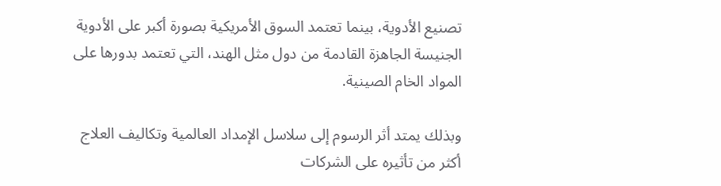تصنيع الأدوية، بينما تعتمد السوق الأمريكية بصورة أكبر على الأدوية الجنيسة الجاهزة القادمة من دول مثل الهند، التي تعتمد بدورها على المواد الخام الصينية.

وبذلك يمتد أثر الرسوم إلى سلاسل الإمداد العالمية وتكاليف العلاج أكثر من تأثيره على الشركات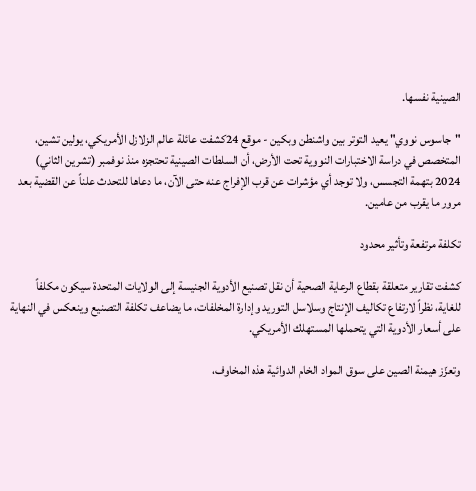الصينية نفسها.

"جاسوس نووي" يعيد التوتر بين واشنطن وبكين - موقع 24كشفت عائلة عالم الزلازل الأمريكي، يولين تشين، المتخصص في دراسة الاختبارات النووية تحت الأرض، أن السلطات الصينية تحتجزه منذ نوفمبر (تشرين الثاني) 2024 بتهمة التجسس، ولا توجد أي مؤشرات عن قرب الإفراج عنه حتى الآن، ما دعاها للتحدث علناً عن القضية بعد مرور ما يقرب من عامين.

تكلفة مرتفعة وتأثير محدود

كشفت تقارير متعلقة بقطاع الرعاية الصحية أن نقل تصنيع الأدوية الجنيسة إلى الولايات المتحدة سيكون مكلفاً للغاية، نظراً لارتفاع تكاليف الإنتاج وسلاسل التوريد وإدارة المخلفات، ما يضاعف تكلفة التصنيع وينعكس في النهاية على أسعار الأدوية التي يتحملها المستهلك الأمريكي.

وتعزّز هيمنة الصين على سوق المواد الخام الدوائية هذه المخاوف،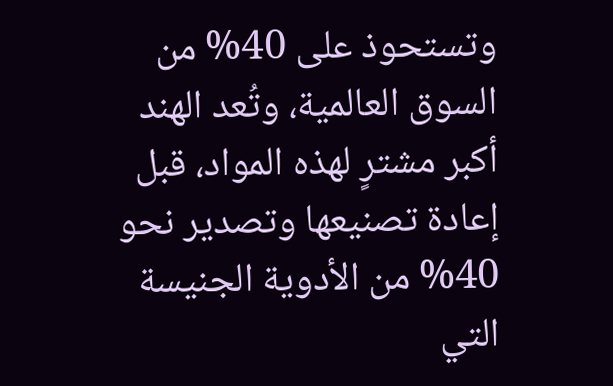وتستحوذ على 40% من السوق العالمية، وتُعد الهند أكبر مشترٍ لهذه المواد، قبل إعادة تصنيعها وتصدير نحو 40% من الأدوية الجنيسة التي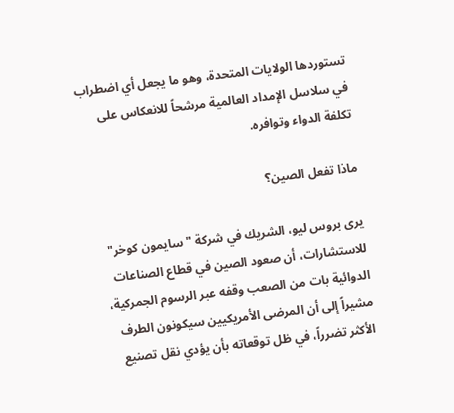تستوردها الولايات المتحدة، وهو ما يجعل أي اضطراب في سلاسل الإمداد العالمية مرشحاً للانعكاس على تكلفة الدواء وتوافره.

ماذا تفعل الصين؟

يرى بروس ليو، الشريك في شركة "سايمون كوخر" للاستشارات، أن صعود الصين في قطاع الصناعات الدوائية بات من الصعب وقفه عبر الرسوم الجمركية، مشيراً إلى أن المرضى الأمريكيين سيكونون الطرف الأكثر تضرراً، في ظل توقعاته بأن يؤدي نقل تصنيع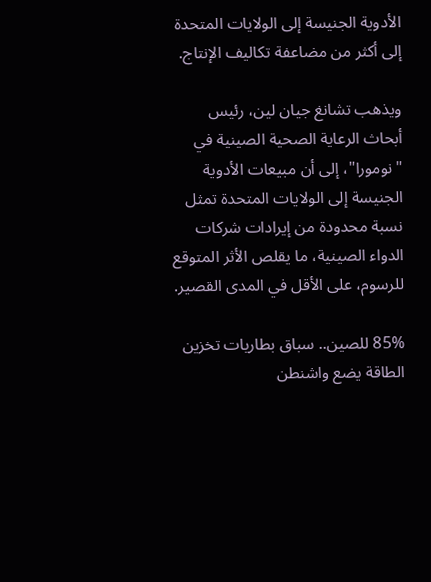الأدوية الجنيسة إلى الولايات المتحدة إلى أكثر من مضاعفة تكاليف الإنتاج.

ويذهب تشانغ جيان لين، رئيس أبحاث الرعاية الصحية الصينية في "نومورا"، إلى أن مبيعات الأدوية الجنيسة إلى الولايات المتحدة تمثل نسبة محدودة من إيرادات شركات الدواء الصينية، ما يقلص الأثر المتوقع للرسوم، على الأقل في المدى القصير.

85% للصين.. سباق بطاريات تخزين الطاقة يضع واشنطن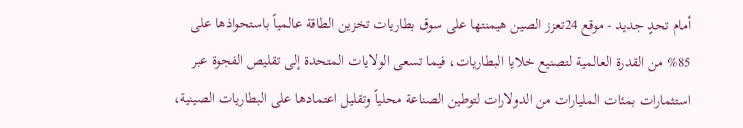أمام تحدٍ جديد - موقع 24تعزز الصين هيمنتها على سوق بطاريات تخزين الطاقة عالمياً باستحواذها على 85% من القدرة العالمية لتصنيع خلايا البطاريات، فيما تسعى الولايات المتحدة إلى تقليص الفجوة عبر استثمارات بمئات المليارات من الدولارات لتوطين الصناعة محلياً وتقليل اعتمادها على البطاريات الصينية،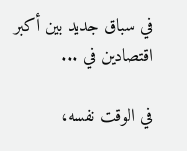في سباق جديد بين أكبر اقتصادين في ...

في الوقت نفسه،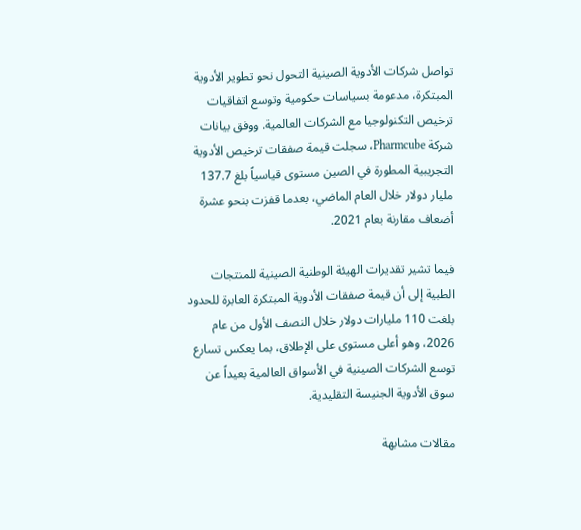تواصل شركات الأدوية الصينية التحول نحو تطوير الأدوية المبتكرة، مدعومة بسياسات حكومية وتوسع اتفاقيات ترخيص التكنولوجيا مع الشركات العالمية. ووفق بيانات شركة Pharmcube، سجلت قيمة صفقات ترخيص الأدوية التجريبية المطورة في الصين مستوى قياسياً بلغ 137.7 مليار دولار خلال العام الماضي، بعدما قفزت بنحو عشرة أضعاف مقارنة بعام 2021.

فيما تشير تقديرات الهيئة الوطنية الصينية للمنتجات الطبية إلى أن قيمة صفقات الأدوية المبتكرة العابرة للحدود بلغت 110 مليارات دولار خلال النصف الأول من عام 2026، وهو أعلى مستوى على الإطلاق، بما يعكس تسارع توسع الشركات الصينية في الأسواق العالمية بعيداً عن سوق الأدوية الجنيسة التقليدية.

مقالات مشابهة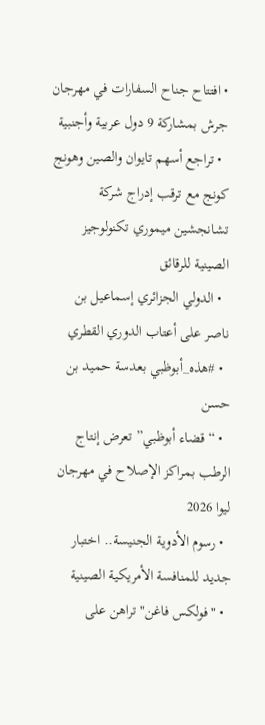• افتتاح جناح السفارات في مهرجان جرش بمشاركة 9 دول عربية وأجنبية
  • تراجع أسهم تايوان والصين وهونج كونج مع ترقب إدراج شركة تشانجشين ميموري تكنولوجيز الصينية للرقائق
  • الدولي الجزائري إسماعيل بن ناصر على أعتاب الدوري القطري
  • #هذه_أبوظبي بعدسة حميد بن حسن
  • “قضاء أبوظبي” تعرض إنتاج الرطب بمراكز الإصلاح في مهرجان ليوا 2026
  • رسوم الأدوية الجنيسة.. اختبار جديد للمنافسة الأمريكية الصينية
  • "فولكس فاغن" تراهن على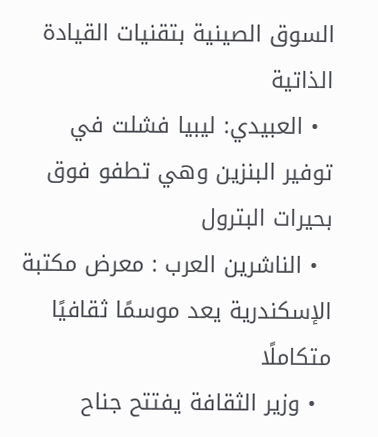السوق الصينية بتقنيات القيادة الذاتية
  • العبيدي: ليبيا فشلت في توفير البنزين وهي تطفو فوق بحيرات البترول
  • الناشرين العرب : معرض مكتبة الإسكندرية يعد موسمًا ثقافيًا متكاملًا
  • وزير الثقافة يفتتح جناح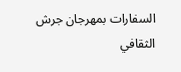السفارات بمهرجان جرش الثقافي